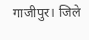गाजीपुर। जिले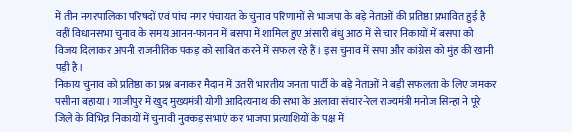में तीन नगरपालिका परिषदों एवं पांच नगर पंचायत के चुनाव परिणामों से भाजपा के बड़े नेताओं की प्रतिष्ठा प्रभावित हुई है वहीं विधानसभा चुनाव के समय आनन-फानन में बसपा में शामिल हुए अंसारी बंधु आठ में से चार निकायों में बसपा को विजय दिलाकर अपनी राजनीतिक पकड़ को साबित करने में सफल रहे हैं। इस चुनाव में सपा और कांग्रेस को मुंह की खानी पड़ी है।
निकाय चुनाव को प्रतिष्ठा का प्रश्न बनाकर मैदान में उतरी भारतीय जनता पार्टी के बड़े नेताओं ने बड़ी सफलता के लिए जमकर पसीना बहाया। गाजीपुर में खुद मुख्यमंत्री योगी आदित्यनाथ की सभा के अलावा संचार-रेल राज्यमंत्री मनोज सिन्हा ने पूरे जिले के विभिन्न निकायों में चुनावी नुक्कड़ सभाएं कर भाजपा प्रत्याशियों के पक्ष में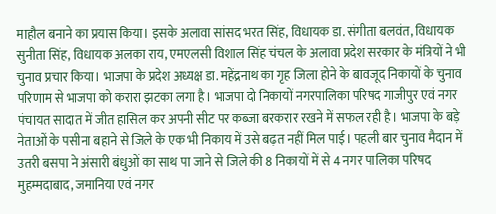माहौल बनाने का प्रयास किया। इसके अलावा सांसद भरत सिंह, विधायक डा. संगीता बलवंत, विधायक सुनीता सिंह, विधायक अलका राय, एमएलसी विशाल सिंह चंचल के अलावा प्रदेश सरकार के मंत्रियों ने भी चुनाव प्रचार किया। भाजपा के प्रदेश अध्यक्ष डा. महेंद्रनाथ का गृह जिला होने के बावजूद निकायों के चुनाव परिणाम से भाजपा को करारा झटका लगा है। भाजपा दो निकायों नगरपालिका परिषद गाजीपुर एवं नगर पंचायत सादात में जीत हासिल कर अपनी सीट पर कब्जा बरकरार रखने में सफल रही है। भाजपा के बड़े नेताओं के पसीना बहाने से जिले के एक भी निकाय में उसे बढ़त नहीं मिल पाई। पहली बार चुनाव मैदान में उतरी बसपा ने अंसारी बंधुओं का साथ पा जाने से जिले की 8 निकायों में से 4 नगर पालिका परिषद मुहम्मदाबाद, जमानिया एवं नगर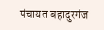पंचायत बहादुरगंज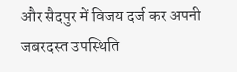और सैदपुर में विजय दर्ज कर अपनी जबरदस्त उपस्थिति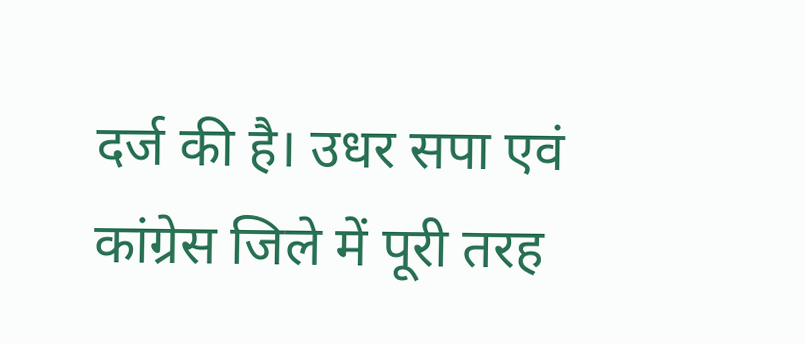दर्ज की है। उधर सपा एवं कांग्रेस जिले में पूरी तरह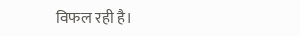विफल रही है।